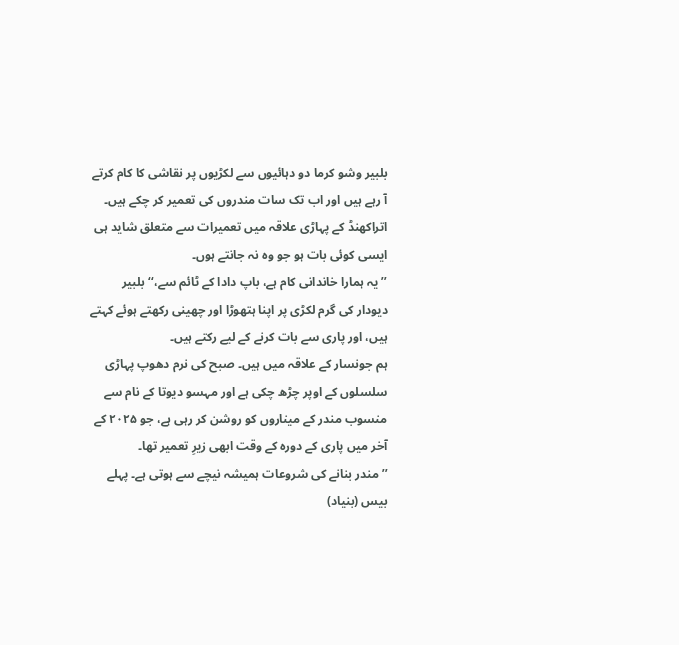بلبیر وشو کرما دو دہائیوں سے لکڑیوں پر نقاشی کا کام کرتے آ رہے ہیں اور اب تک سات مندروں کی تعمیر کر چکے ہیں۔ اتراکھنڈ کے پہاڑی علاقہ میں تعمیرات سے متعلق شاید ہی ایسی کوئی بات ہو جو وہ نہ جانتے ہوں۔
’’یہ ہمارا خاندانی کام ہے، باپ دادا کے ٹائم سے،‘‘ بلبیر دیودار کی گرم لکڑی پر اپنا ہتھوڑا اور چھینی رکھتے ہوئے کہتے ہیں، اور پاری سے بات کرنے کے لیے رکتے ہیں۔
ہم جونسار کے علاقہ میں ہیں۔ صبح کی نرم دھوپ پہاڑی سلسلوں کے اوپر چڑھ چکی ہے اور مہسو دیوتا کے نام سے منسوب مندر کے میناروں کو روشن کر رہی ہے، جو ۲۰۲۵ کے آخر میں پاری کے دورہ کے وقت ابھی زیرِ تعمیر تھا۔
’’مندر بنانے کی شروعات ہمیشہ نیچے سے ہوتی ہے۔ پہلے بیس (بنیاد)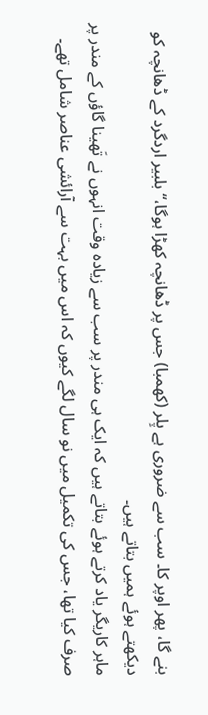بنے گا، پھر اوپر کا۔ سب سے ضروری ہے پِلر (کھمبا) جس پر ڈھانچہ کھڑا ہوگا،‘‘ بلبیر اردگرد کے ڈھانچہ کو دیکھتے ہوئے ہمیں بتاتے ہیں۔
ماہر کاریگر یاد کرتے ہوئے بتاتے ہیں کہ ایک ہی مندر پر سب سے زیادہ وقت انہوں نے تَھینا گاؤں کے مندر پر صرف کیا تھا، جس کی تکمیل میں نو سال لگے کیوں کہ اس میں بہت سے آرائشی عناصر شامل تھے۔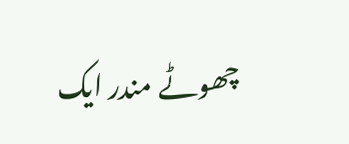چھوٹے مندر ایک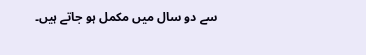سے دو سال میں مکمل ہو جاتے ہیں۔